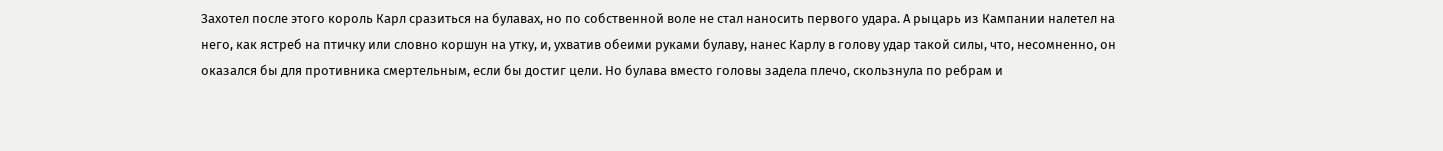Захотел после этого король Карл сразиться на булавах, но по собственной воле не стал наносить первого удара. А рыцарь из Кампании налетел на него, как ястреб на птичку или словно коршун на утку, и, ухватив обеими руками булаву, нанес Карлу в голову удар такой силы, что, несомненно, он оказался бы для противника смертельным, если бы достиг цели. Но булава вместо головы задела плечо, скользнула по ребрам и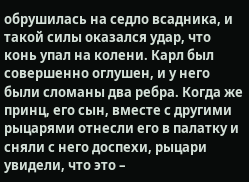обрушилась на седло всадника, и такой силы оказался удар, что конь упал на колени. Карл был совершенно оглушен, и у него были сломаны два ребра. Когда же принц, его сын, вместе с другими рыцарями отнесли его в палатку и сняли с него доспехи, рыцари увидели, что это –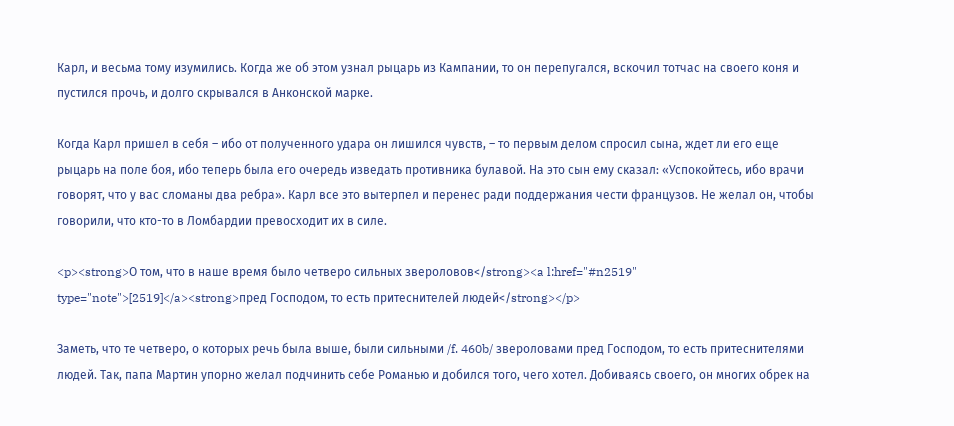Карл, и весьма тому изумились. Когда же об этом узнал рыцарь из Кампании, то он перепугался, вскочил тотчас на своего коня и пустился прочь, и долго скрывался в Анконской марке.

Когда Карл пришел в себя – ибо от полученного удара он лишился чувств, – то первым делом спросил сына, ждет ли его еще рыцарь на поле боя, ибо теперь была его очередь изведать противника булавой. На это сын ему сказал: «Успокойтесь, ибо врачи говорят, что у вас сломаны два ребра». Карл все это вытерпел и перенес ради поддержания чести французов. Не желал он, чтобы говорили, что кто-то в Ломбардии превосходит их в силе.

<p><strong>О том, что в наше время было четверо сильных звероловов</strong><a l:href="#n2519" type="note">[2519]</a><strong>пред Господом, то есть притеснителей людей</strong></p>

Заметь, что те четверо, о которых речь была выше, были сильными /f. 460b/ звероловами пред Господом, то есть притеснителями людей. Так, папа Мартин упорно желал подчинить себе Романью и добился того, чего хотел. Добиваясь своего, он многих обрек на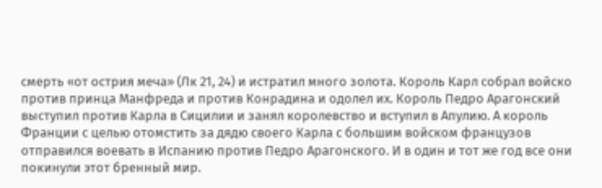смерть «от острия меча» (Лк 21, 24) и истратил много золота. Король Карл собрал войско против принца Манфреда и против Конрадина и одолел их. Король Педро Арагонский выступил против Карла в Сицилии и занял королевство и вступил в Апулию. А король Франции с целью отомстить за дядю своего Карла с большим войском французов отправился воевать в Испанию против Педро Арагонского. И в один и тот же год все они покинули этот бренный мир.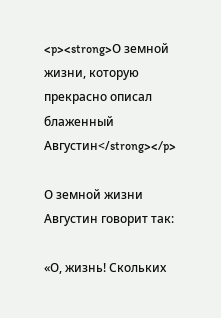<p><strong>О земной жизни, которую прекрасно описал блаженный Августин</strong></p>

О земной жизни Августин говорит так:

«О, жизнь! Скольких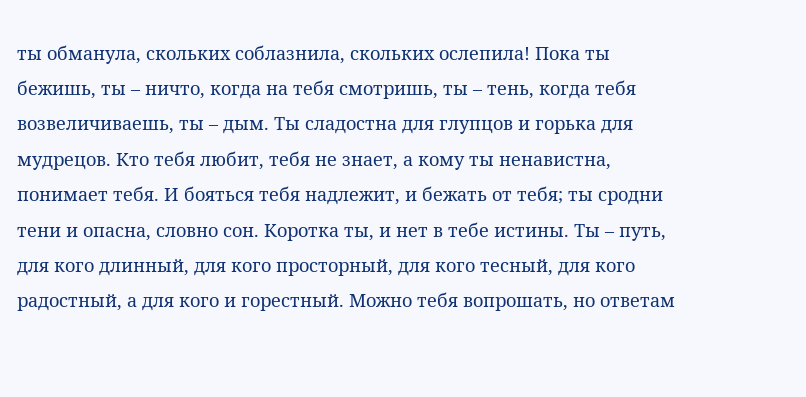ты обманула, скольких соблазнила, скольких ослепила! Пока ты бежишь, ты – ничто, когда на тебя смотришь, ты – тень, когда тебя возвеличиваешь, ты – дым. Ты сладостна для глупцов и горька для мудрецов. Кто тебя любит, тебя не знает, а кому ты ненавистна, понимает тебя. И бояться тебя надлежит, и бежать от тебя; ты сродни тени и опасна, словно сон. Коротка ты, и нет в тебе истины. Ты – путь, для кого длинный, для кого просторный, для кого тесный, для кого радостный, а для кого и горестный. Можно тебя вопрошать, но ответам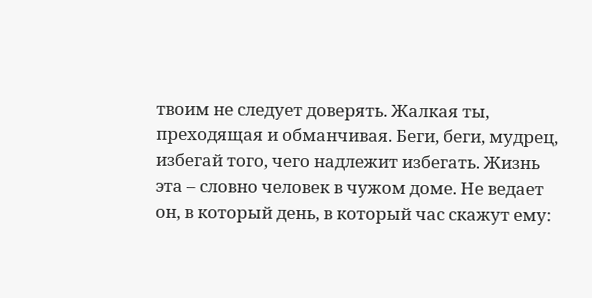твоим не следует доверять. Жалкая ты, преходящая и обманчивая. Беги, беги, мудрец, избегай того, чего надлежит избегать. Жизнь эта – словно человек в чужом доме. Не ведает он, в который день, в который час скажут ему: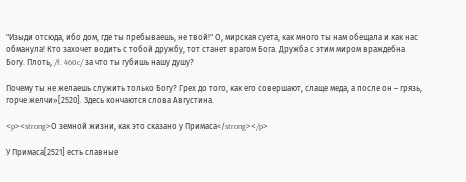"Изыди отсюда, ибо дом, где ты пребываешь, не твой!" О, мирская суета, как много ты нам обещала и как нас обманула! Кто захочет водить с тобой дружбу, тот станет врагом Бога. Дружба с этим миром враждебна Богу. Плоть, /f. 460c/ за что ты губишь нашу душу?

Почему ты не желаешь служить только Богу? Грех до того, как его совершают, слаще меда, а после он – грязь, горче желчи»[2520]. Здесь кончаются слова Августина.

<p><strong>О земной жизни, как это сказано у Примаса</strong></p>

У Примаса[2521] есть славные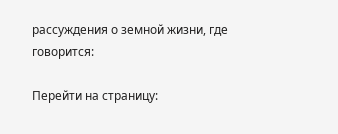рассуждения о земной жизни, где говорится:

Перейти на страницу: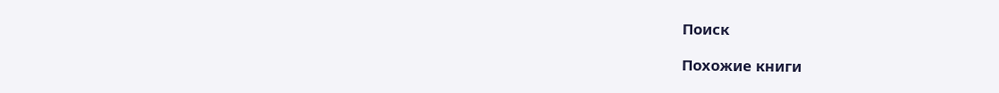Поиск

Похожие книги